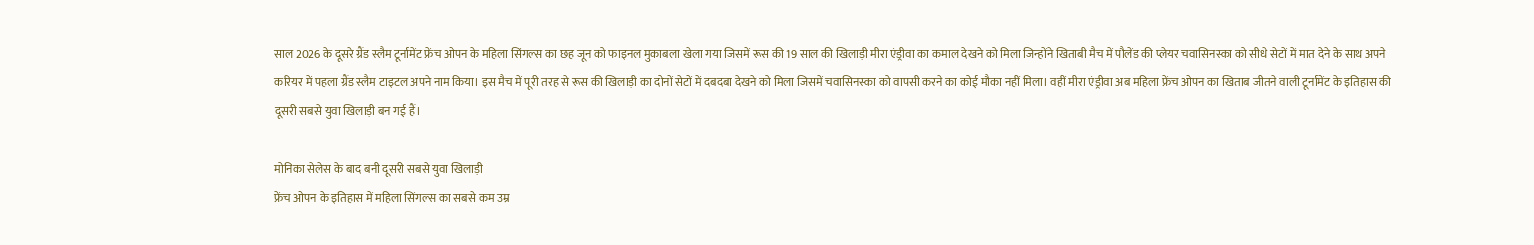साल 2026 के दूसरे ग्रैंड स्लैम टूर्नामेंट फ्रेंच ओपन के महिला सिंगल्स का छह जून को फाइनल मुकाबला खेला गया जिसमें रूस की 19 साल की खिलाड़ी मीरा एंड्रीवा का कमाल देखने को मिला जिन्होंने खिताबी मैच में पौलेंड की प्लेयर चवासिनस्का को सीधे सेटों में मात देने के साथ अपने करियर में पहला ग्रैंड स्लैम टाइटल अपने नाम किया। इस मैच में पूरी तरह से रूस की खिलाड़ी का दोनों सेटों में दबदबा देखने को मिला जिसमें चवासिनस्का को वापसी करने का कोई मौका नहीं मिला। वहीं मीरा एंड्रीवा अब महिला फ्रेंच ओपन का खिताब जीतने वाली टूर्नामेंट के इतिहास की दूसरी सबसे युवा खिलाड़ी बन गई हैं।

मोनिका सेलेस के बाद बनी दूसरी सबसे युवा खिलाड़ी
फ्रेंच ओपन के इतिहास में महिला सिंगल्स का सबसे कम उम्र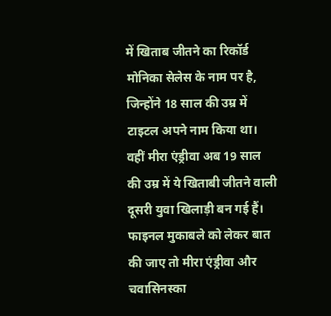में खिताब जीतने का रिकॉर्ड मोनिका सेलेस के नाम पर है, जिन्होंने 18 साल की उम्र में टाइटल अपने नाम किया था। वहीं मीरा एंड्रीवा अब 19 साल की उम्र में ये खिताबी जीतने वाली दूसरी युवा खिलाड़ी बन गई हैं। फाइनल मुकाबले को लेकर बात की जाए तो मीरा एंड्रीवा और चवासिनस्का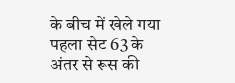के बीच में खेले गया पहला सेट 63 के अंतर से रूस की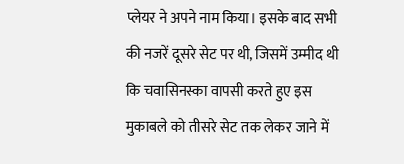प्लेयर ने अपने नाम किया। इसके बाद सभी की नजरें दूसरे सेट पर थी, जिसमें उम्मीद थी कि चवासिनस्का वापसी करते हुए इस मुकाबले को तीसरे सेट तक लेकर जाने में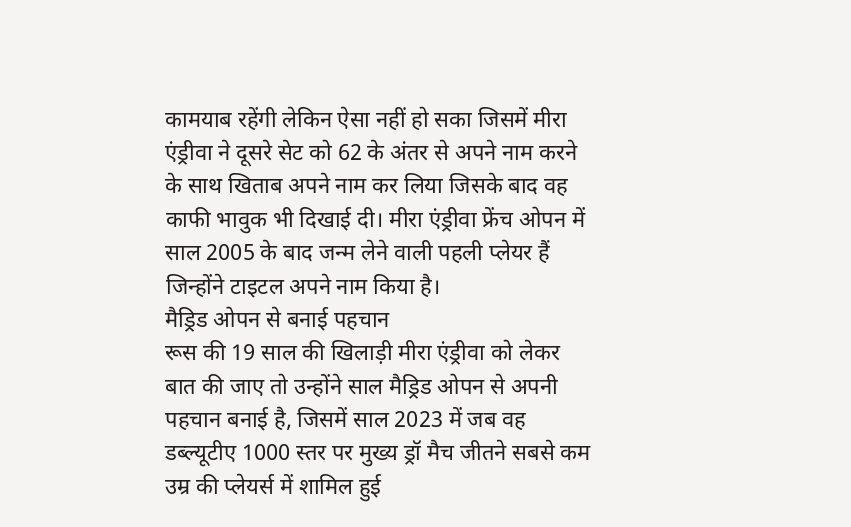कामयाब रहेंगी लेकिन ऐसा नहीं हो सका जिसमें मीरा एंड्रीवा ने दूसरे सेट को 62 के अंतर से अपने नाम करने के साथ खिताब अपने नाम कर लिया जिसके बाद वह काफी भावुक भी दिखाई दी। मीरा एंड्रीवा फ्रेंच ओपन में साल 2005 के बाद जन्म लेने वाली पहली प्लेयर हैं जिन्होंने टाइटल अपने नाम किया है।
मैड्रिड ओपन से बनाई पहचान
रूस की 19 साल की खिलाड़ी मीरा एंड्रीवा को लेकर बात की जाए तो उन्होंने साल मैड्रिड ओपन से अपनी पहचान बनाई है, जिसमें साल 2023 में जब वह डब्ल्यूटीए 1000 स्तर पर मुख्य ड्रॉ मैच जीतने सबसे कम उम्र की प्लेयर्स में शामिल हुई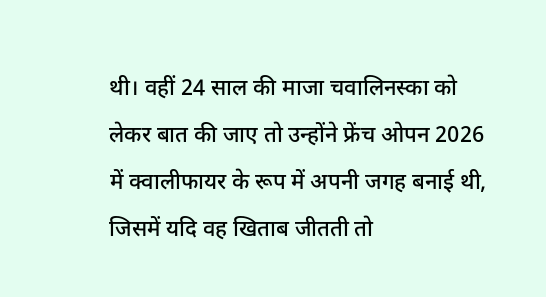थी। वहीं 24 साल की माजा चवालिनस्का को लेकर बात की जाए तो उन्होंने फ्रेंच ओपन 2026 में क्वालीफायर के रूप में अपनी जगह बनाई थी, जिसमें यदि वह खिताब जीतती तो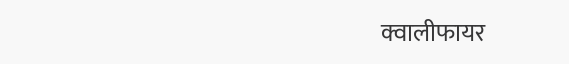क्वालीफायर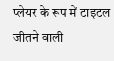प्लेयर के रूप में टाइटल जीतने वाली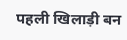पहली खिलाड़ी बन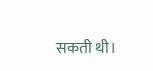सकती थी।